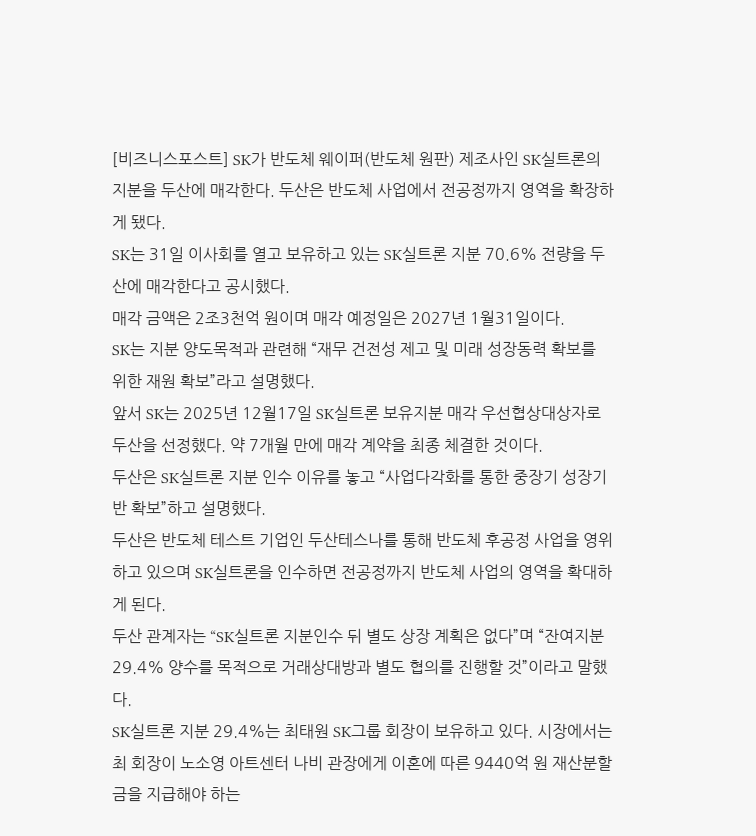[비즈니스포스트] SK가 반도체 웨이퍼(반도체 원판) 제조사인 SK실트론의 지분을 두산에 매각한다. 두산은 반도체 사업에서 전공정까지 영역을 확장하게 됐다.
SK는 31일 이사회를 열고 보유하고 있는 SK실트론 지분 70.6% 전량을 두산에 매각한다고 공시했다.
매각 금액은 2조3천억 원이며 매각 예정일은 2027년 1월31일이다.
SK는 지분 양도목적과 관련해 “재무 건전성 제고 및 미래 성장동력 확보를 위한 재원 확보”라고 설명했다.
앞서 SK는 2025년 12월17일 SK실트론 보유지분 매각 우선협상대상자로 두산을 선정했다. 약 7개월 만에 매각 계약을 최종 체결한 것이다.
두산은 SK실트론 지분 인수 이유를 놓고 “사업다각화를 통한 중장기 성장기반 확보”하고 설명했다.
두산은 반도체 테스트 기업인 두산테스나를 통해 반도체 후공정 사업을 영위하고 있으며 SK실트론을 인수하면 전공정까지 반도체 사업의 영역을 확대하게 된다.
두산 관계자는 “SK실트론 지분인수 뒤 별도 상장 계획은 없다”며 “잔여지분 29.4% 양수를 목적으로 거래상대방과 별도 협의를 진행할 것”이라고 말했다.
SK실트론 지분 29.4%는 최태원 SK그룹 회장이 보유하고 있다. 시장에서는 최 회장이 노소영 아트센터 나비 관장에게 이혼에 따른 9440억 원 재산분할금을 지급해야 하는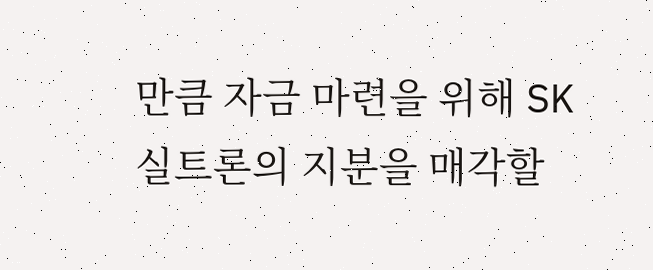만큼 자금 마련을 위해 SK실트론의 지분을 매각할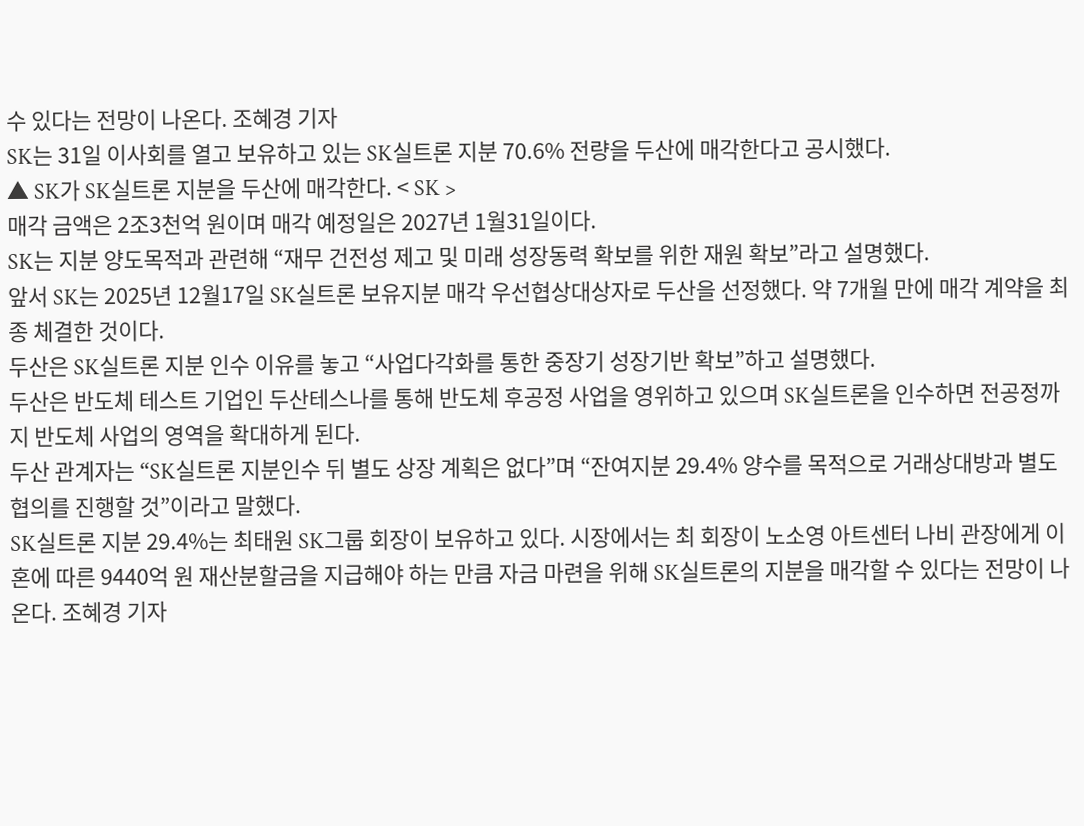수 있다는 전망이 나온다. 조혜경 기자
SK는 31일 이사회를 열고 보유하고 있는 SK실트론 지분 70.6% 전량을 두산에 매각한다고 공시했다.
▲ SK가 SK실트론 지분을 두산에 매각한다. < SK >
매각 금액은 2조3천억 원이며 매각 예정일은 2027년 1월31일이다.
SK는 지분 양도목적과 관련해 “재무 건전성 제고 및 미래 성장동력 확보를 위한 재원 확보”라고 설명했다.
앞서 SK는 2025년 12월17일 SK실트론 보유지분 매각 우선협상대상자로 두산을 선정했다. 약 7개월 만에 매각 계약을 최종 체결한 것이다.
두산은 SK실트론 지분 인수 이유를 놓고 “사업다각화를 통한 중장기 성장기반 확보”하고 설명했다.
두산은 반도체 테스트 기업인 두산테스나를 통해 반도체 후공정 사업을 영위하고 있으며 SK실트론을 인수하면 전공정까지 반도체 사업의 영역을 확대하게 된다.
두산 관계자는 “SK실트론 지분인수 뒤 별도 상장 계획은 없다”며 “잔여지분 29.4% 양수를 목적으로 거래상대방과 별도 협의를 진행할 것”이라고 말했다.
SK실트론 지분 29.4%는 최태원 SK그룹 회장이 보유하고 있다. 시장에서는 최 회장이 노소영 아트센터 나비 관장에게 이혼에 따른 9440억 원 재산분할금을 지급해야 하는 만큼 자금 마련을 위해 SK실트론의 지분을 매각할 수 있다는 전망이 나온다. 조혜경 기자